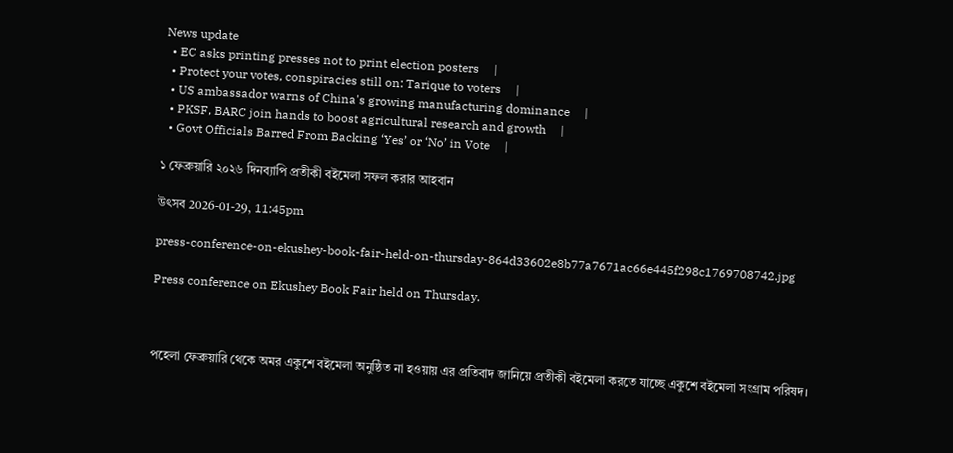News update
  • EC asks printing presses not to print election posters     |
  • Protect your votes, conspiracies still on: Tarique to voters     |
  • US ambassador warns of China's growing manufacturing dominance     |
  • PKSF, BARC join hands to boost agricultural research and growth     |
  • Govt Officials Barred From Backing ‘Yes’ or ‘No’ in Vote     |

১ ফেব্রুয়ারি ২০২৬ দিনব্যাপি প্রতীকী বইমেলা সফল করার আহবান

উৎসব 2026-01-29, 11:45pm

press-conference-on-ekushey-book-fair-held-on-thursday-864d33602e8b77a7671ac66e445f298c1769708742.jpg

Press conference on Ekushey Book Fair held on Thursday.



পহেলা ফেব্রুয়ারি থেকে অমর একুশে বইমেলা অনুষ্ঠিত না হওয়ায় এর প্রতিবাদ জানিয়ে প্রতীকী বইমেলা করতে যাচ্ছে একুশে বইমেলা সংগ্রাম পরিষদ।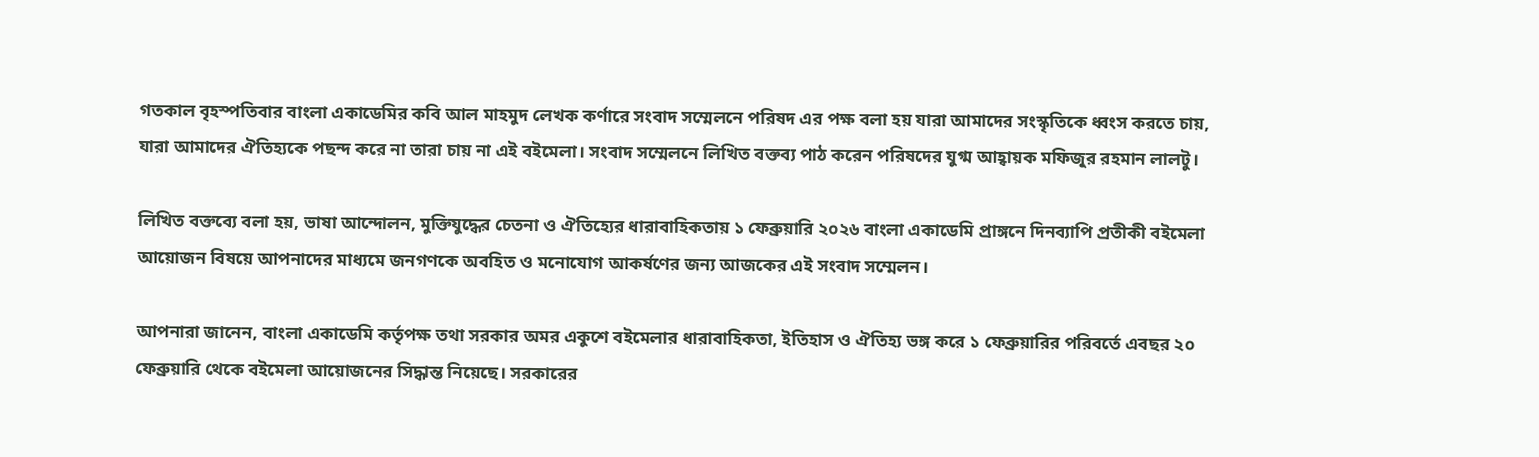গতকাল বৃহস্পতিবার বাংলা একাডেমির কবি আল মাহমুদ লেখক কর্ণারে সংবাদ সম্মেলনে পরিষদ এর পক্ষ বলা হয় যারা আমাদের সংস্কৃতিকে ধ্বংস করতে চায়, যারা আমাদের ঐতিহ্যকে পছন্দ করে না তারা চায় না এই বইমেলা। সংবাদ সম্মেলনে লিখিত বক্তব্য পাঠ করেন পরিষদের যুগ্ম আহ্বায়ক মফিজুর রহমান লালটু।

লিখিত বক্তব্যে বলা হয়, ভাষা আন্দোলন, মুক্তিযুদ্ধের চেতনা ও ঐতিহ্যের ধারাবাহিকতায় ১ ফেব্রুয়ারি ২০২৬ বাংলা একাডেমি প্রাঙ্গনে দিনব্যাপি প্রতীকী বইমেলা আয়োজন বিষয়ে আপনাদের মাধ্যমে জনগণকে অবহিত ও মনোযোগ আকর্ষণের জন্য আজকের এই সংবাদ সম্মেলন।

আপনারা জানেন, বাংলা একাডেমি কর্তৃপক্ষ তথা সরকার অমর একুশে বইমেলার ধারাবাহিকতা, ইতিহাস ও ঐতিহ্য ভঙ্গ করে ১ ফেব্রুয়ারির পরিবর্তে এবছর ২০ ফেব্রুয়ারি থেকে বইমেলা আয়োজনের সিদ্ধান্ত নিয়েছে। সরকারের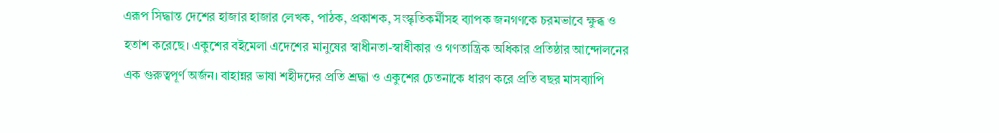এরূপ সিদ্ধান্ত দেশের হাজার হাজার লেখক, পাঠক, প্রকাশক, সংস্কৃতিকর্মীসহ ব্যাপক জনগণকে চরমভাবে ক্ষুব্ধ ও হতাশ করেছে। একুশের বইমেলা এদেশের মানুষের স্বাধীনতা-স্বাধীকার ও গণতান্ত্রিক অধিকার প্রতিষ্ঠার আন্দোলনের এক গুরুত্বপূর্ণ অর্জন। বাহান্নর ভাষা শহীদদের প্রতি শ্রদ্ধা ও একুশের চেতনাকে ধারণ করে প্রতি বছর মাসব্যাপি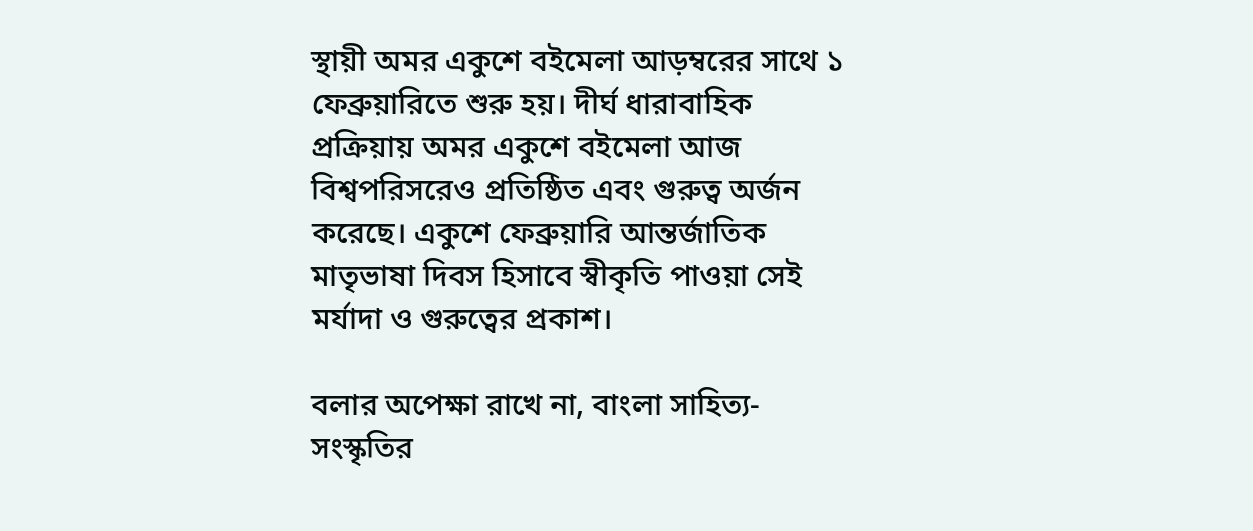স্থায়ী অমর একুশে বইমেলা আড়ম্বরের সাথে ১ ফেব্রুয়ারিতে শুরু হয়। দীর্ঘ ধারাবাহিক প্রক্রিয়ায় অমর একুশে বইমেলা আজ বিশ্বপরিসরেও প্রতিষ্ঠিত এবং গুরুত্ব অর্জন করেছে। একুশে ফেব্রুয়ারি আন্তর্জাতিক মাতৃভাষা দিবস হিসাবে স্বীকৃতি পাওয়া সেই মর্যাদা ও গুরুত্বের প্রকাশ।

বলার অপেক্ষা রাখে না, বাংলা সাহিত্য-সংস্কৃতির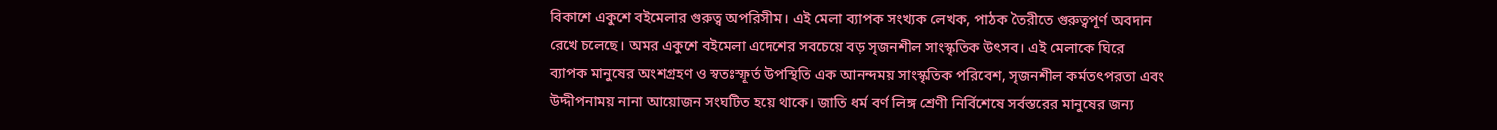বিকাশে একুশে বইমেলার গুরুত্ব অপরিসীম। এই মেলা ব্যাপক সংখ্যক লেখক, পাঠক তৈরীতে গুরুত্বপূর্ণ অবদান রেখে চলেছে। অমর একুশে বইমেলা এদেশের সবচেয়ে বড় সৃজনশীল সাংস্কৃতিক উৎসব। এই মেলাকে ঘিরে ব্যাপক মানুষের অংশগ্রহণ ও স্বতঃস্ফূর্ত উপস্থিতি এক আনন্দময় সাংস্কৃতিক পরিবেশ, সৃজনশীল কর্মতৎপরতা এবং উদ্দীপনাময় নানা আয়োজন সংঘটিত হয়ে থাকে। জাতি ধর্ম বর্ণ লিঙ্গ শ্রেণী নির্বিশেষে সর্বস্তরের মানুষের জন্য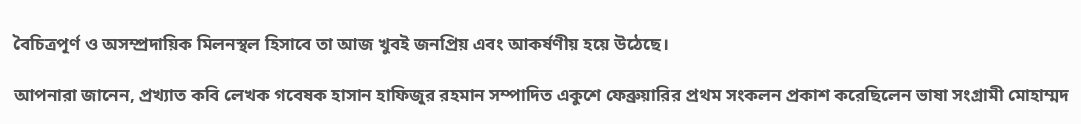বৈচিত্রপূর্ণ ও অসম্প্রদায়িক মিলনস্থল হিসাবে তা আজ খুবই জনপ্রিয় এবং আকর্ষণীয় হয়ে উঠেছে।

আপনারা জানেন, প্রখ্যাত কবি লেখক গবেষক হাসান হাফিজুর রহমান সম্পাদিত একুশে ফেব্রুয়ারির প্রথম সংকলন প্রকাশ করেছিলেন ভাষা সংগ্রামী মোহাম্মদ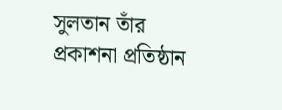সুলতান তাঁর প্রকাশনা প্রতিষ্ঠান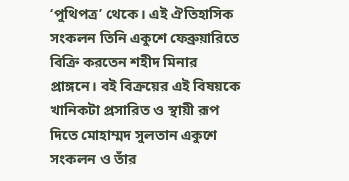‘পুথিপত্র’ থেকে। এই ঐতিহাসিক সংকলন তিনি একুশে ফেব্রুয়ারিতে বিক্রি করতেন শহীদ মিনার প্রাঙ্গনে। বই বিক্রয়ের এই বিষয়কে খানিকটা প্রসারিত ও স্থায়ী রূপ দিতে মোহাম্মদ সুলতান একুশে সংকলন ও তাঁর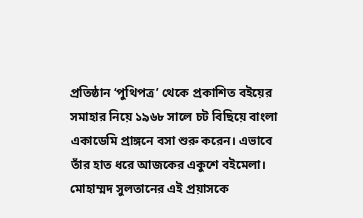প্রতিষ্ঠান ‘পুথিপত্র’ থেকে প্রকাশিত বইয়ের সমাহার নিয়ে ১৯৬৮ সালে চট বিছিয়ে বাংলা একাডেমি প্রাঙ্গনে বসা শুরু করেন। এভাবে তাঁর হাত ধরে আজকের একুশে বইমেলা। মোহাম্মদ সুলতানের এই প্রয়াসকে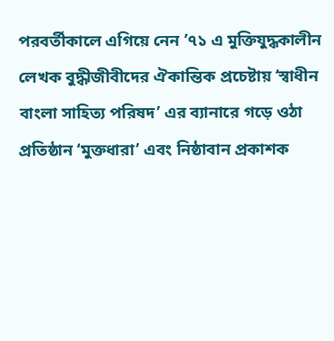পরবর্তীকালে এগিয়ে নেন ’৭১ এ মুক্তিযুদ্ধকালীন লেখক বুদ্ধীজীবীদের ঐকান্তিক প্রচেষ্টায় ‘স্বাধীন বাংলা সাহিত্য পরিষদ’ এর ব্যানারে গড়ে ওঠা প্রতিষ্ঠান ‘মুক্তধারা’ এবং নিষ্ঠাবান প্রকাশক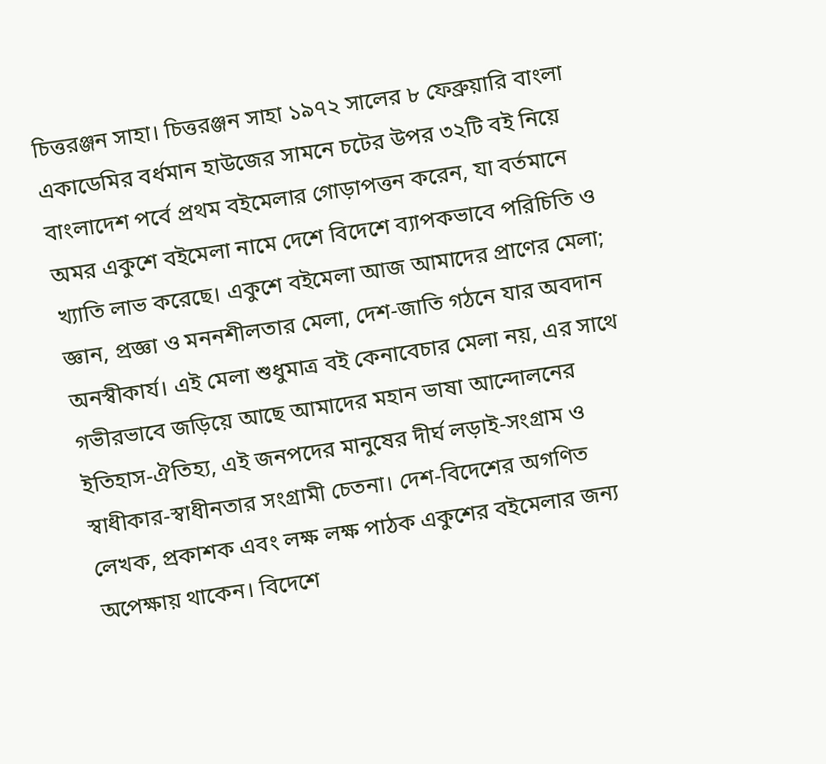চিত্তরঞ্জন সাহা। চিত্তরঞ্জন সাহা ১৯৭২ সালের ৮ ফেব্রুয়ারি বাংলা একাডেমির বর্ধমান হাউজের সামনে চটের উপর ৩২টি বই নিয়ে বাংলাদেশ পর্বে প্রথম বইমেলার গোড়াপত্তন করেন, যা বর্তমানে অমর একুশে বইমেলা নামে দেশে বিদেশে ব্যাপকভাবে পরিচিতি ও খ্যাতি লাভ করেছে। একুশে বইমেলা আজ আমাদের প্রাণের মেলা; জ্ঞান, প্রজ্ঞা ও মননশীলতার মেলা, দেশ-জাতি গঠনে যার অবদান অনস্বীকার্য। এই মেলা শুধুমাত্র বই কেনাবেচার মেলা নয়, এর সাথে গভীরভাবে জড়িয়ে আছে আমাদের মহান ভাষা আন্দোলনের ইতিহাস-ঐতিহ্য, এই জনপদের মানুষের দীর্ঘ লড়াই-সংগ্রাম ও স্বাধীকার-স্বাধীনতার সংগ্রামী চেতনা। দেশ-বিদেশের অগণিত লেখক, প্রকাশক এবং লক্ষ লক্ষ পাঠক একুশের বইমেলার জন্য অপেক্ষায় থাকেন। বিদেশে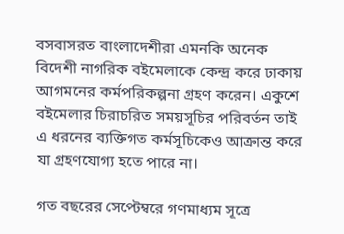বসবাসরত বাংলাদেশীরা এমনকি অনেক বিদেশী নাগরিক বইমেলাকে কেন্দ্র করে ঢাকায় আগমনের কর্মপরিকল্পনা গ্রহণ করেন। একুশে বইমেলার চিরাচরিত সময়সূচির পরিবর্তন তাই এ ধরনের ব্যক্তিগত কর্মসূচিকেও আক্রান্ত করে যা গ্রহণযোগ্য হতে পারে না।

গত বছরের সেপ্টেম্বরে গণমাধ্যম সূত্রে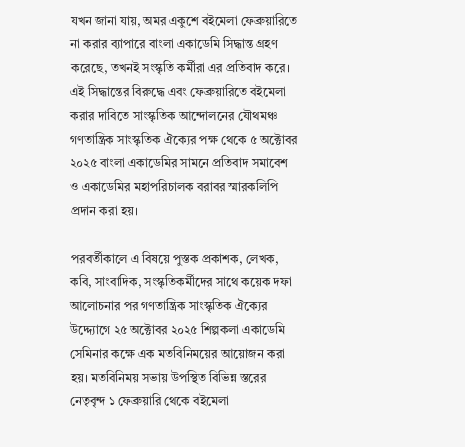যখন জানা যায়, অমর একুশে বইমেলা ফেব্রুয়ারিতে না করার ব্যাপারে বাংলা একাডেমি সিদ্ধান্ত গ্রহণ করেছে, তখনই সংস্কৃতি কর্মীরা এর প্রতিবাদ করে। এই সিদ্ধান্তের বিরুদ্ধে এবং ফেব্রুয়ারিতে বইমেলা করার দাবিতে সাংস্কৃতিক আন্দোলনের যৌথমঞ্চ গণতান্ত্রিক সাংস্কৃতিক ঐক্যের পক্ষ থেকে ৫ অক্টোবর ২০২৫ বাংলা একাডেমির সামনে প্রতিবাদ সমাবেশ ও একাডেমির মহাপরিচালক বরাবর স্মারকলিপি প্রদান করা হয়।

পরবর্তীকালে এ বিষয়ে পুস্তক প্রকাশক, লেখক, কবি, সাংবাদিক, সংস্কৃতিকর্মীদের সাথে কয়েক দফা আলোচনার পর গণতান্ত্রিক সাংস্কৃতিক ঐক্যের উদ্দ্যোগে ২৫ অক্টোবর ২০২৫ শিল্পকলা একাডেমি সেমিনার কক্ষে এক মতবিনিময়ের আয়োজন করা হয়। মতবিনিময় সভায় উপস্থিত বিভিন্ন স্তরের নেতৃবৃন্দ ১ ফেব্রুয়ারি থেকে বইমেলা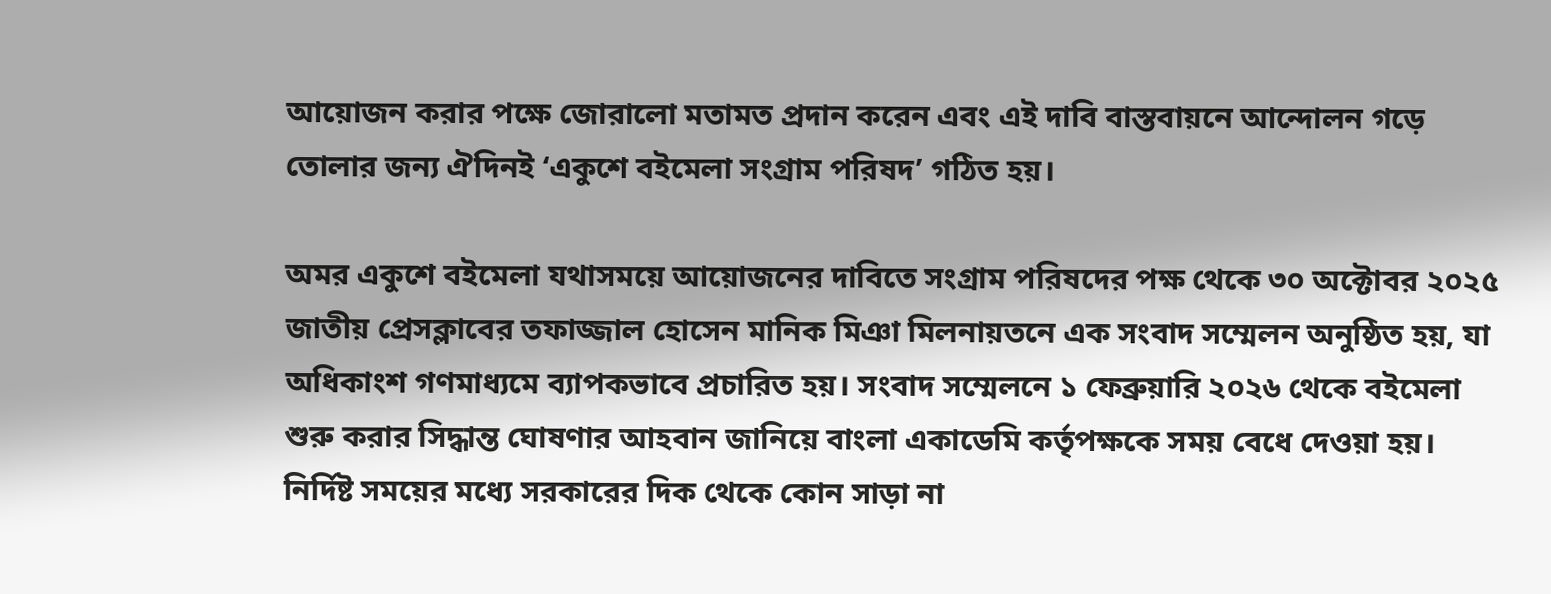আয়োজন করার পক্ষে জোরালো মতামত প্রদান করেন এবং এই দাবি বাস্তবায়নে আন্দোলন গড়ে তোলার জন্য ঐদিনই ‘একুশে বইমেলা সংগ্রাম পরিষদ’ গঠিত হয়।

অমর একুশে বইমেলা যথাসময়ে আয়োজনের দাবিতে সংগ্রাম পরিষদের পক্ষ থেকে ৩০ অক্টোবর ২০২৫ জাতীয় প্রেসক্লাবের তফাজ্জাল হোসেন মানিক মিঞা মিলনায়তনে এক সংবাদ সম্মেলন অনুষ্ঠিত হয়, যা অধিকাংশ গণমাধ্যমে ব্যাপকভাবে প্রচারিত হয়। সংবাদ সম্মেলনে ১ ফেব্রুয়ারি ২০২৬ থেকে বইমেলা শুরু করার সিদ্ধান্ত ঘোষণার আহবান জানিয়ে বাংলা একাডেমি কর্তৃপক্ষকে সময় বেধে দেওয়া হয়। নির্দিষ্ট সময়ের মধ্যে সরকারের দিক থেকে কোন সাড়া না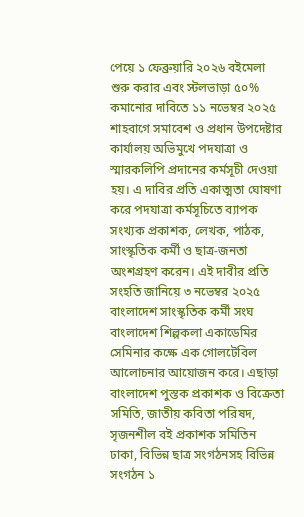পেয়ে ১ ফেব্রুয়ারি ২০২৬ বইমেলা শুরু করার এবং স্টলভাড়া ৫০% কমানোর দাবিতে ১১ নভেম্বর ২০২৫ শাহবাগে সমাবেশ ও প্রধান উপদেষ্টার কার্যালয় অভিমুখে পদযাত্রা ও স্মারকলিপি প্রদানের কর্মসূচী দেওয়া হয়। এ দাবির প্রতি একাত্মতা ঘোষণা করে পদযাত্রা কর্মসূচিতে ব্যাপক সংখ্যক প্রকাশক, লেখক, পাঠক, সাংস্কৃতিক কর্মী ও ছাত্র-জনতা অংশগ্রহণ করেন। এই দাবীর প্রতি সংহতি জানিয়ে ৩ নভেম্বর ২০২৫ বাংলাদেশ সাংস্কৃতিক কর্মী সংঘ বাংলাদেশ শিল্পকলা একাডেমির সেমিনার কক্ষে এক গোলটেবিল আলোচনার আয়োজন করে। এছাড়া বাংলাদেশ পুস্তক প্রকাশক ও বিক্রেতা সমিতি, জাতীয় কবিতা পরিষদ, সৃজনশীল বই প্রকাশক সমিতিন ঢাকা, বিভিন্ন ছাত্র সংগঠনসহ বিভিন্ন সংগঠন ১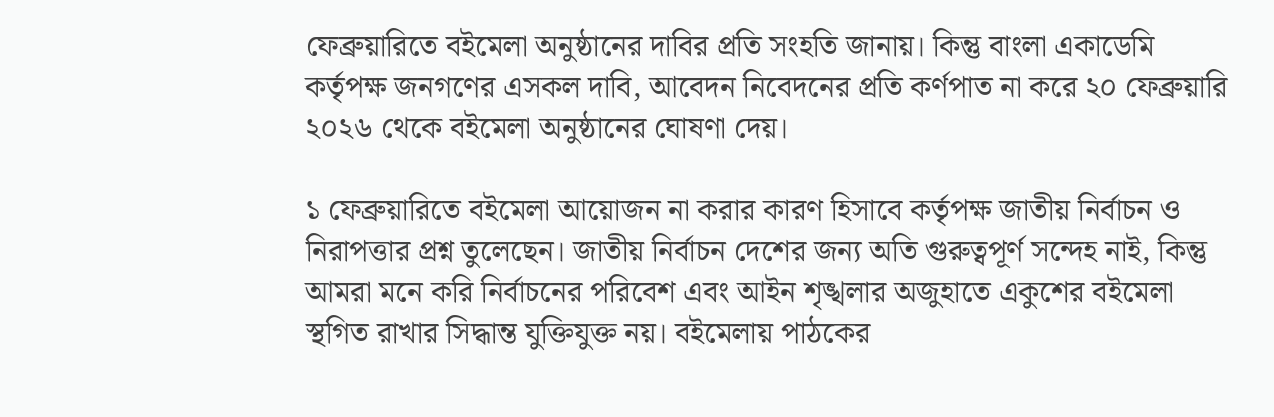ফেব্রুয়ারিতে বইমেলা অনুষ্ঠানের দাবির প্রতি সংহতি জানায়। কিন্তু বাংলা একাডেমি কর্তৃপক্ষ জনগণের এসকল দাবি, আবেদন নিবেদনের প্রতি কর্ণপাত না করে ২০ ফেব্রুয়ারি ২০২৬ থেকে বইমেলা অনুষ্ঠানের ঘোষণা দেয়।

১ ফেব্রুয়ারিতে বইমেলা আয়োজন না করার কারণ হিসাবে কর্তৃপক্ষ জাতীয় নির্বাচন ও নিরাপত্তার প্রশ্ন তুলেছেন। জাতীয় নির্বাচন দেশের জন্য অতি গুরুত্বপূর্ণ সন্দেহ নাই, কিন্তু আমরা মনে করি নির্বাচনের পরিবেশ এবং আইন শৃঙ্খলার অজুহাতে একুশের বইমেলা স্থগিত রাখার সিদ্ধান্ত যুক্তিযুক্ত নয়। বইমেলায় পাঠকের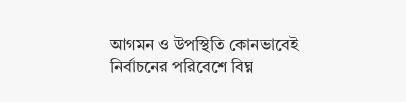আগমন ও উপস্থিতি কোনভাবেই নির্বাচনের পরিবেশে বিঘ্ন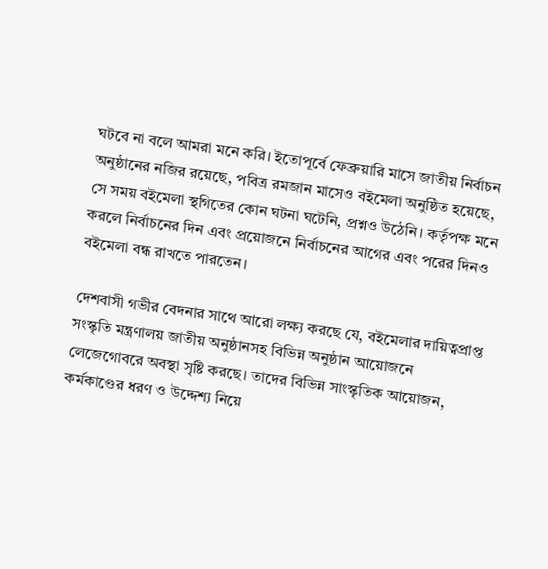ঘটবে না বলে আমরা মনে করি। ইতোপূর্বে ফেব্রুয়ারি মাসে জাতীয় নির্বাচন অনুষ্ঠানের নজির রয়েছে, পবিত্র রমজান মাসেও বইমেলা অনুষ্ঠিত হয়েছে, সে সময় বইমেলা স্থগিতের কোন ঘটনা ঘটেনি, প্রশ্নও উঠেনি। কর্তৃপক্ষ মনে করলে নির্বাচনের দিন এবং প্রয়োজনে নির্বাচনের আগের এবং পরের দিনও বইমেলা বন্ধ রাখতে পারতেন।

দেশবাসী গভীর বেদনার সাথে আরো লক্ষ্য করছে যে, বইমেলার দায়িত্বপ্রাপ্ত সংস্কৃতি মন্ত্রণালয় জাতীয় অনুষ্ঠানসহ বিভিন্ন অনুষ্ঠান আয়োজনে লেজেগোবরে অবস্থা সৃষ্টি করছে। তাদের বিভিন্ন সাংস্কৃতিক আয়োজন, কর্মকাণ্ডের ধরণ ও উদ্দেশ্য নিয়ে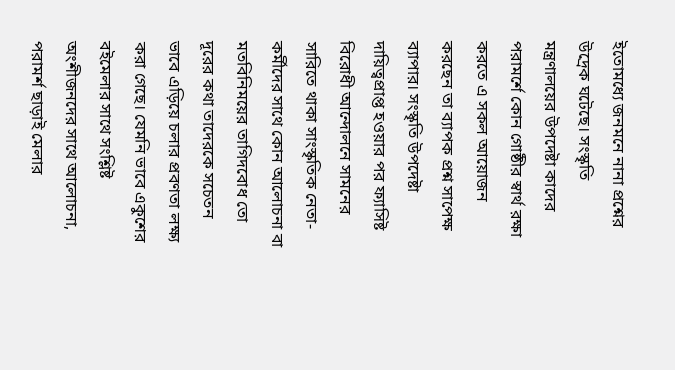ইতোমধ্যে জনমনে নানা প্রশ্নের উদ্রেক ঘটেছে। সংস্কৃতি মন্ত্রণালয়ের উপদেষ্টা কাদের পরামর্শে কোন গোষ্ঠীর স্বার্থ রক্ষা করতে এ সকল আয়োজন করছেন তা ব্যাপক প্রশ্ন সাপেক্ষ ব্যাপার। সংস্কৃতি উপদেষ্টা দায়িত্বপ্রাপ্ত হওয়ার পর ফ্যাসিষ্ট বিরোধী আন্দোলনে সামনের সারিতে থাকা সাংস্কৃতিক নেতা-কর্মীদের সাথে কোন আলোচনা বা মতবিনিময়ের তাগিদবোধ তো দূরের কথা তাদেরকে সচেতন ভাবে এড়িয়ে চলার প্রবণতা লক্ষ্য করা গেছে। যেমনি ভাবে একুশের বইমেলার সাথে সংশ্লিষ্ট অংশীজনদের সাথে আলোচনা, পরামর্শ ছাড়াই মেলার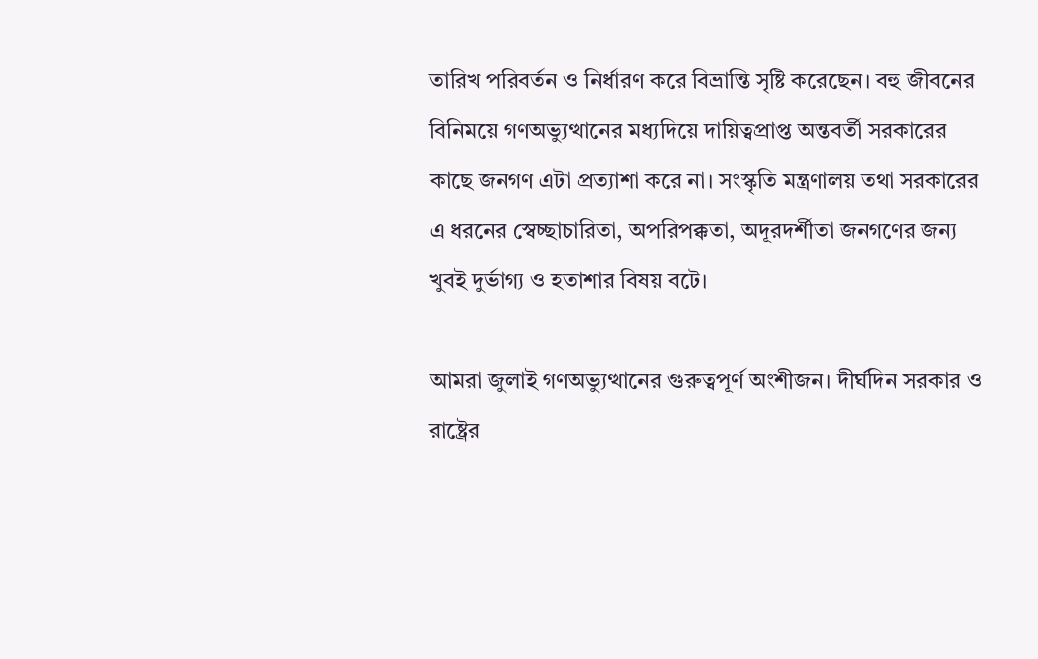তারিখ পরিবর্তন ও নির্ধারণ করে বিভ্রান্তি সৃষ্টি করেছেন। বহু জীবনের বিনিময়ে গণঅভ্যুত্থানের মধ্যদিয়ে দায়িত্বপ্রাপ্ত অন্তবর্তী সরকারের কাছে জনগণ এটা প্রত্যাশা করে না। সংস্কৃতি মন্ত্রণালয় তথা সরকারের এ ধরনের স্বেচ্ছাচারিতা, অপরিপক্কতা, অদূরদর্শীতা জনগণের জন্য খুবই দুর্ভাগ্য ও হতাশার বিষয় বটে।

আমরা জুলাই গণঅভ্যুত্থানের গুরুত্বপূর্ণ অংশীজন। দীর্ঘদিন সরকার ও রাষ্ট্রের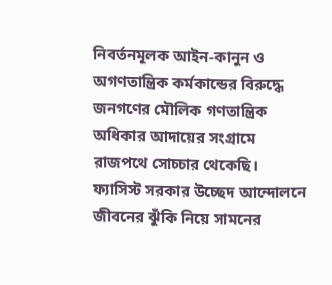নিবর্তনমূলক আইন-কানুন ও অগণতান্ত্রিক কর্মকান্ডের বিরুদ্ধে জনগণের মৌলিক গণতান্ত্রিক অধিকার আদায়ের সংগ্রামে রাজপথে সোচ্চার থেকেছি। ফ্যাসিস্ট সরকার উচ্ছেদ আন্দোলনে জীবনের ঝুঁকি নিয়ে সামনের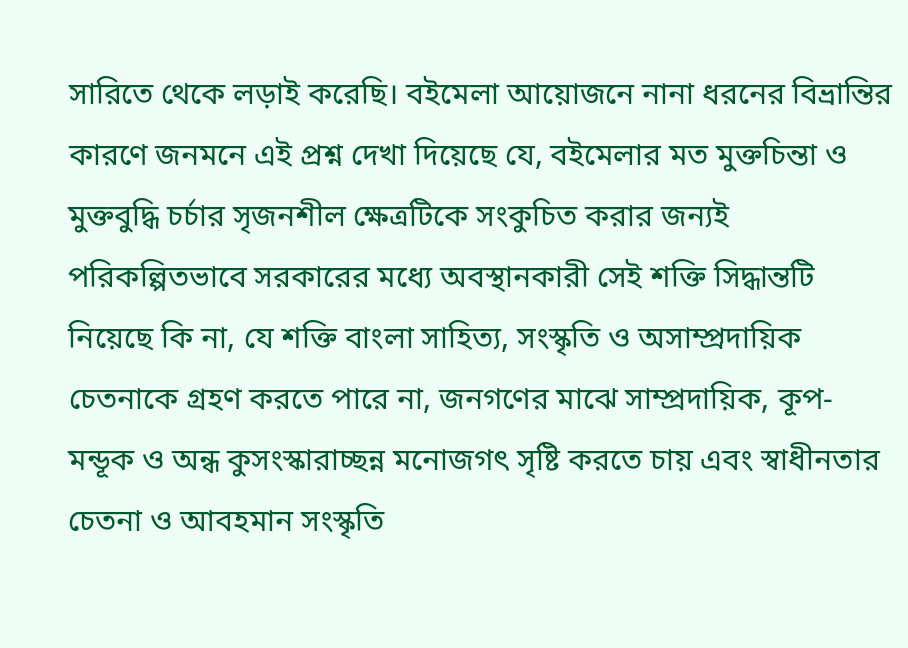সারিতে থেকে লড়াই করেছি। বইমেলা আয়োজনে নানা ধরনের বিভ্রান্তির কারণে জনমনে এই প্রশ্ন দেখা দিয়েছে যে, বইমেলার মত মুক্তচিন্তা ও মুক্তবুদ্ধি চর্চার সৃজনশীল ক্ষেত্রটিকে সংকুচিত করার জন্যই পরিকল্পিতভাবে সরকারের মধ্যে অবস্থানকারী সেই শক্তি সিদ্ধান্তটি নিয়েছে কি না, যে শক্তি বাংলা সাহিত্য, সংস্কৃতি ও অসাম্প্রদায়িক চেতনাকে গ্রহণ করতে পারে না, জনগণের মাঝে সাম্প্রদায়িক, কূপ-মন্ডূক ও অন্ধ কুসংস্কারাচ্ছন্ন মনোজগৎ সৃষ্টি করতে চায় এবং স্বাধীনতার চেতনা ও আবহমান সংস্কৃতি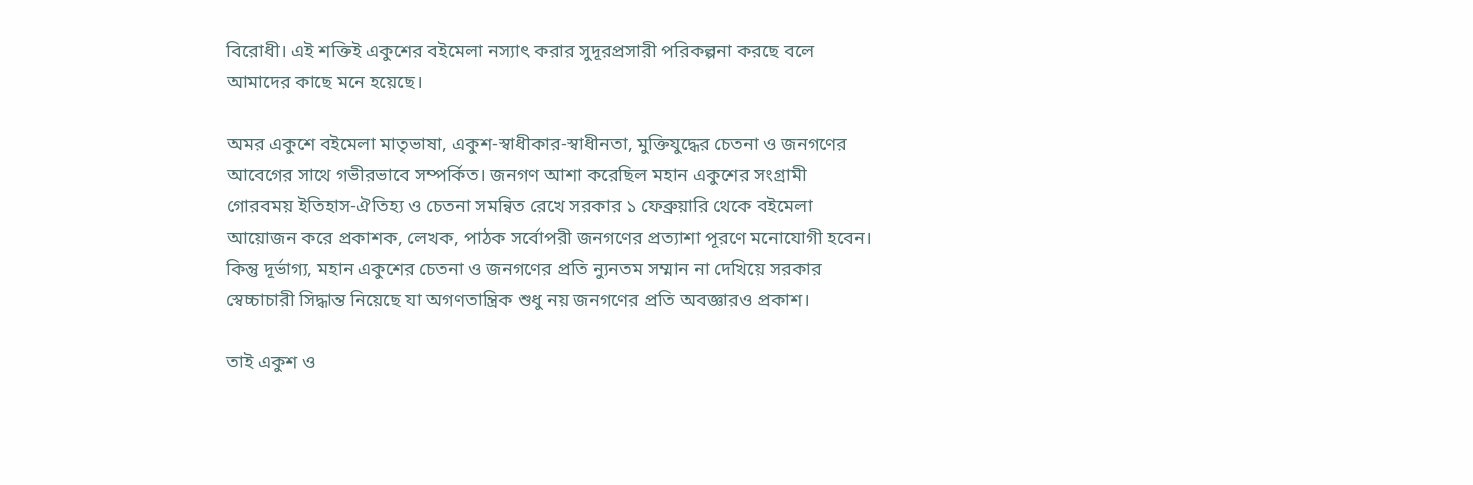বিরোধী। এই শক্তিই একুশের বইমেলা নস্যাৎ করার সুদূরপ্রসারী পরিকল্পনা করছে বলে আমাদের কাছে মনে হয়েছে।

অমর একুশে বইমেলা মাতৃভাষা, একুশ-স্বাধীকার-স্বাধীনতা, মুক্তিযুদ্ধের চেতনা ও জনগণের আবেগের সাথে গভীরভাবে সম্পর্কিত। জনগণ আশা করেছিল মহান একুশের সংগ্রামী গোরবময় ইতিহাস-ঐতিহ্য ও চেতনা সমন্বিত রেখে সরকার ১ ফেব্রুয়ারি থেকে বইমেলা আয়োজন করে প্রকাশক, লেখক, পাঠক সর্বোপরী জনগণের প্রত্যাশা পূরণে মনোযোগী হবেন। কিন্তু দূর্ভাগ্য, মহান একুশের চেতনা ও জনগণের প্রতি ন্যুনতম সম্মান না দেখিয়ে সরকার স্বেচ্চাচারী সিদ্ধান্ত নিয়েছে যা অগণতান্ত্রিক শুধু নয় জনগণের প্রতি অবজ্ঞারও প্রকাশ।

তাই একুশ ও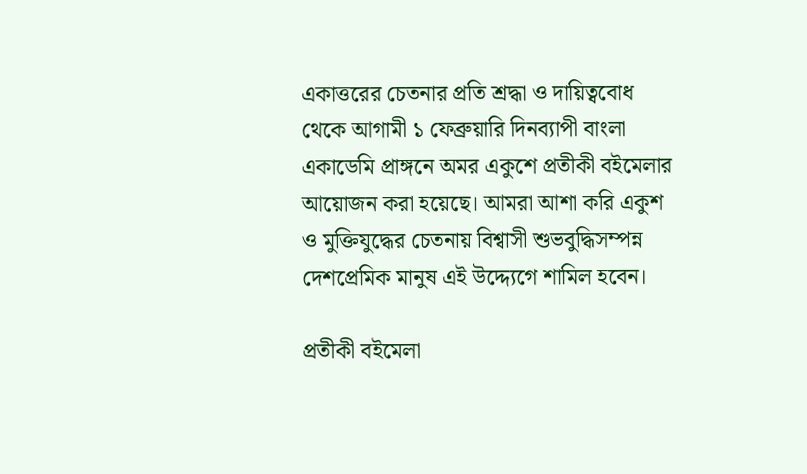একাত্তরের চেতনার প্রতি শ্রদ্ধা ও দায়িত্ববোধ থেকে আগামী ১ ফেব্রুয়ারি দিনব্যাপী বাংলা একাডেমি প্রাঙ্গনে অমর একুশে প্রতীকী বইমেলার আয়োজন করা হয়েছে। আমরা আশা করি একুশ ও মুক্তিযুদ্ধের চেতনায় বিশ্বাসী শুভবুদ্ধিসম্পন্ন দেশপ্রেমিক মানুষ এই উদ্দ্যেগে শামিল হবেন।

প্রতীকী বইমেলা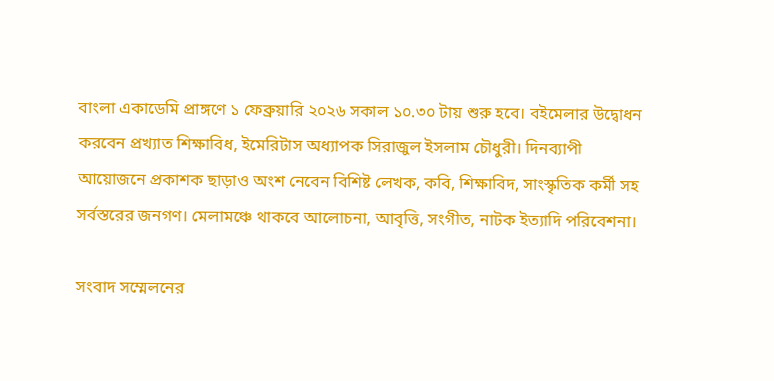বাংলা একাডেমি প্রাঙ্গণে ১ ফেব্রুয়ারি ২০২৬ সকাল ১০.৩০ টায় শুরু হবে। বইমেলার উদ্বোধন করবেন প্রখ্যাত শিক্ষাবিধ, ইমেরিটাস অধ্যাপক সিরাজুল ইসলাম চৌধুরী। দিনব্যাপী আয়োজনে প্রকাশক ছাড়াও অংশ নেবেন বিশিষ্ট লেখক, কবি, শিক্ষাবিদ, সাংস্কৃতিক কর্মী সহ সর্বস্তরের জনগণ। মেলামঞ্চে থাকবে আলোচনা, আবৃত্তি, সংগীত, নাটক ইত্যাদি পরিবেশনা।

সংবাদ সম্মেলনের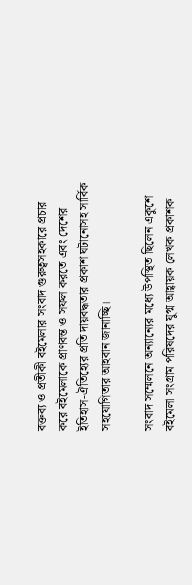বক্তব্য ও প্রতীকী বইমেলার সংবাদ গুরুত্বসহকারে প্রচার করে বইমেলাকে প্রাণবন্ত ও সফল করতে এবং দেশের ইতিহাস-ঐতিহ্যের প্রতি দায়বদ্ধতার প্রকাশ ঘটানোসহ সার্বিক সহযোগিতার আহবান জানাচ্ছি।

সংবাদ সম্মেলনে অন্যান্যের মধ্যে উপস্থিত ছিলেন একুশে বইমেলা সংগ্রাম পরিষদের যুগ্ম আহ্বায়ক লেখক প্রকাশক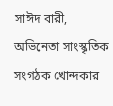সাঈদ বারী, অভিনেতা সাংস্কৃতিক সংগঠক খোন্দকার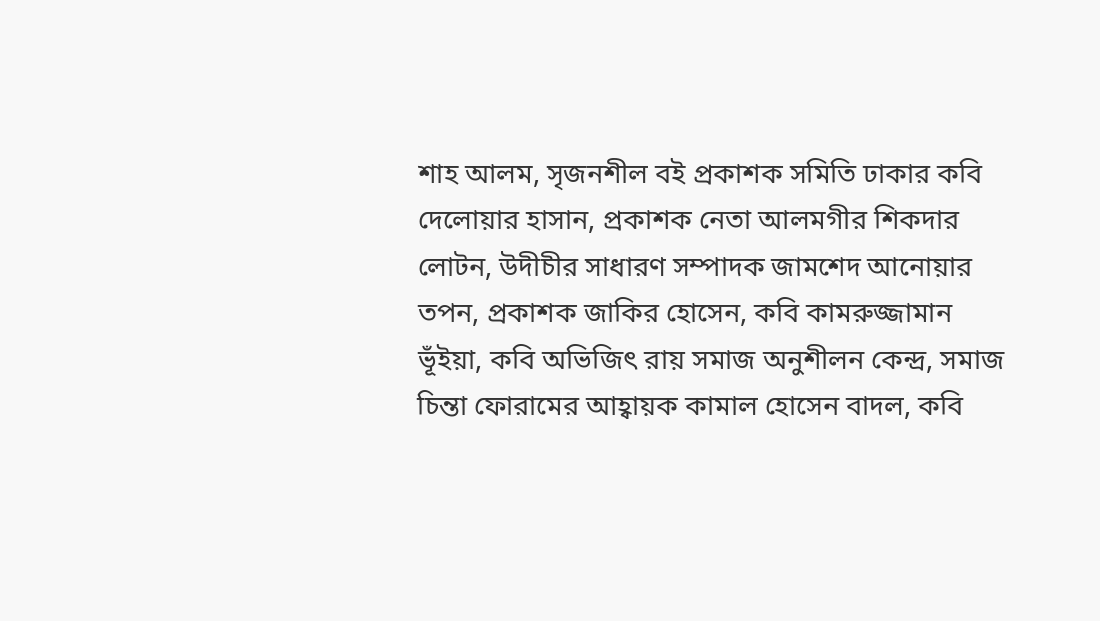শাহ আলম, সৃজনশীল বই প্রকাশক সমিতি ঢাকার কবি দেলোয়ার হাসান, প্রকাশক নেতা আলমগীর শিকদার লোটন, উদীচীর সাধারণ সম্পাদক জামশেদ আনোয়ার তপন, প্রকাশক জাকির হোসেন, কবি কামরুজ্জামান ভূঁইয়া, কবি অভিজিৎ রায় সমাজ অনুশীলন কেন্দ্র, সমাজ চিন্তা ফোরামের আহ্বায়ক কামাল হোসেন বাদল, কবি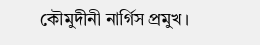কৌমুদীনী নার্গিস প্রমুখ।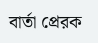বার্তা প্রেরক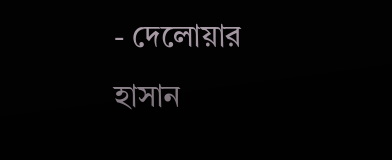- দেলোয়ার হাসান